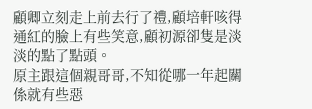顧卿立刻走上前去行了禮,顧培軒咳得通紅的臉上有些笑意,顧初源卻隻是淡淡的點了點頭。
原主跟這個親哥哥,不知從哪一年起關係就有些惡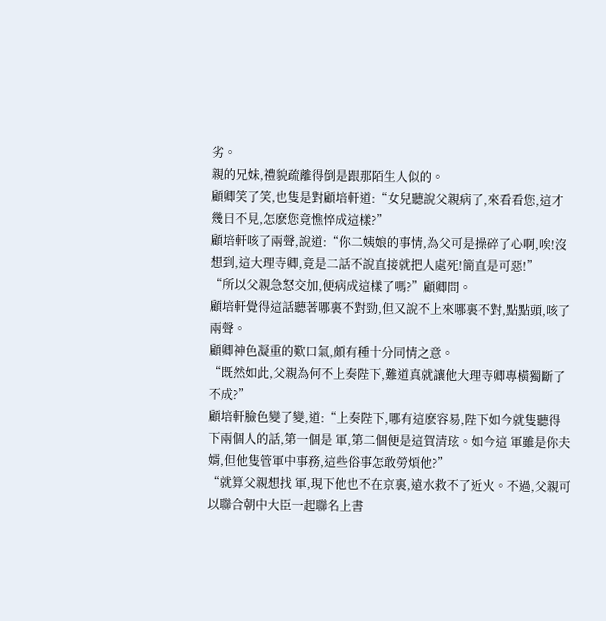劣。
親的兄妹,禮貌疏離得倒是跟那陌生人似的。
顧卿笑了笑,也隻是對顧培軒道:“女兒聽說父親病了,來看看您,這才幾日不見,怎麽您竟憔悴成這樣?”
顧培軒咳了兩聲,說道:“你二姨娘的事情,為父可是操碎了心啊,唉!沒想到,這大理寺卿,竟是二話不說直接就把人處死!簡直是可惡!”
“所以父親急怒交加,便病成這樣了嗎?”顧卿問。
顧培軒覺得這話聽著哪裏不對勁,但又說不上來哪裏不對,點點頭,咳了兩聲。
顧卿神色凝重的歎口氣,頗有種十分同情之意。
“既然如此,父親為何不上奏陛下,難道真就讓他大理寺卿專橫獨斷了不成?”
顧培軒臉色變了變,道:“上奏陛下,哪有這麽容易,陛下如今就隻聽得下兩個人的話,第一個是 軍,第二個便是這賀清玹。如今這 軍雖是你夫婿,但他隻管軍中事務,這些俗事怎敢勞煩他?”
“就算父親想找 軍,現下他也不在京裏,遠水救不了近火。不過,父親可以聯合朝中大臣一起聯名上書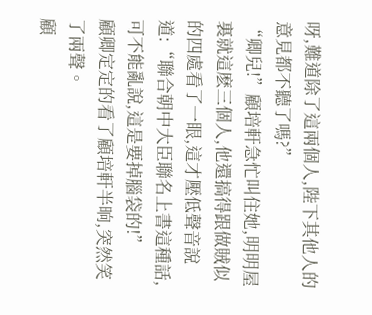呀,難道除了這兩個人,陛下其他人的意見都不聽了嗎?”
“卿兒!”顧培軒急忙叫住她,明明屋裏就這麽三個人,他還搞得跟做賊似的四處看了一眼,這才壓低聲音說道:“聯合朝中大臣聯名上書這種話,可不能亂說,這是要掉腦袋的!”
顧卿定定的看了顧培軒半晌,突然笑了兩聲。
顧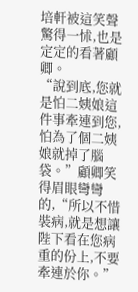培軒被這笑聲驚得一怵,也是定定的看著顧卿。
“說到底,您就是怕二姨娘這件事牽連到您,怕為了個二姨娘就掉了腦袋。”顧卿笑得眉眼彎彎的,“所以不惜裝病,就是想讓陛下看在您病重的份上,不要牽連於你。”